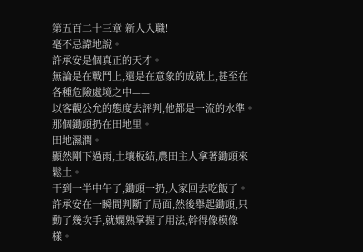第五百二十三章 新人入職!
毫不忌諱地說。
許承安是個真正的天才。
無論是在戰鬥上,還是在意象的成就上,甚至在各種危險處境之中——
以客觀公允的態度去評判,他都是一流的水準。
那個鋤頭扔在田地里。
田地濕潤。
顯然剛下過雨,土壤板結,農田主人拿著鋤頭來鬆土。
干到一半中午了,鋤頭一扔,人家回去吃飯了。
許承安在一瞬間判斷了局面,然後舉起鋤頭,只動了幾次手,就嫻熟掌握了用法,幹得像模像樣。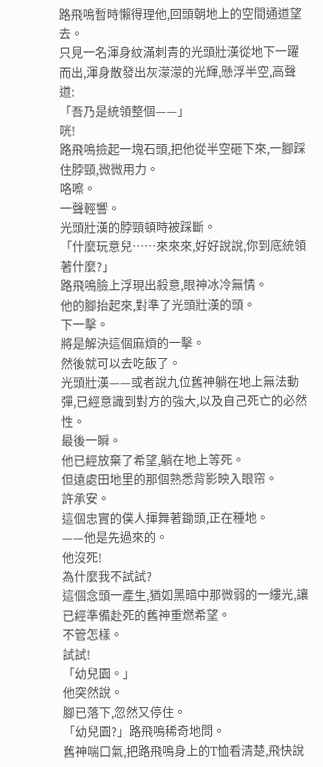路飛鳴暫時懶得理他,回頭朝地上的空間通道望去。
只見一名渾身紋滿刺青的光頭壯漢從地下一躍而出,渾身散發出灰濛濛的光輝,懸浮半空,高聲道:
「吾乃是統領整個——」
咣!
路飛鳴撿起一塊石頭,把他從半空砸下來,一腳踩住脖頸,微微用力。
咯嚓。
一聲輕響。
光頭壯漢的脖頸頓時被踩斷。
「什麼玩意兒……來來來,好好說說,你到底統領著什麼?」
路飛鳴臉上浮現出殺意,眼神冰冷無情。
他的腳抬起來,對準了光頭壯漢的頭。
下一擊。
將是解決這個麻煩的一擊。
然後就可以去吃飯了。
光頭壯漢——或者說九位舊神躺在地上無法動彈,已經意識到對方的強大,以及自己死亡的必然性。
最後一瞬。
他已經放棄了希望,躺在地上等死。
但遠處田地里的那個熟悉背影映入眼帘。
許承安。
這個忠實的僕人揮舞著鋤頭,正在種地。
——他是先過來的。
他沒死!
為什麼我不試試?
這個念頭一產生,猶如黑暗中那微弱的一縷光,讓已經準備赴死的舊神重燃希望。
不管怎樣。
試試!
「幼兒園。」
他突然說。
腳已落下,忽然又停住。
「幼兒園?」路飛鳴稀奇地問。
舊神喘口氣,把路飛鳴身上的T恤看清楚,飛快說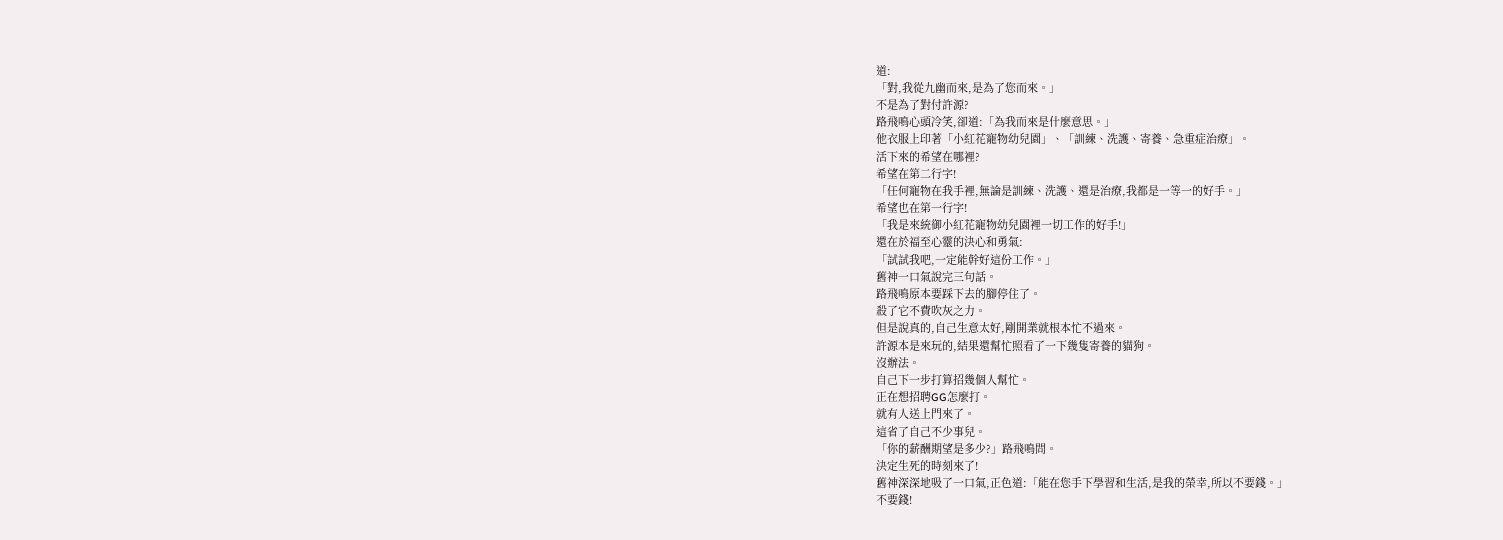道:
「對,我從九幽而來,是為了您而來。」
不是為了對付許源?
路飛鳴心頭冷笑,卻道:「為我而來是什麼意思。」
他衣服上印著「小紅花寵物幼兒園」、「訓練、洗護、寄養、急重症治療」。
活下來的希望在哪裡?
希望在第二行字!
「任何寵物在我手裡,無論是訓練、洗護、還是治療,我都是一等一的好手。」
希望也在第一行字!
「我是來統御小紅花寵物幼兒園裡一切工作的好手!」
還在於福至心靈的決心和勇氣:
「試試我吧,一定能幹好這份工作。」
舊神一口氣說完三句話。
路飛鳴原本要踩下去的腳停住了。
殺了它不費吹灰之力。
但是說真的,自己生意太好,剛開業就根本忙不過來。
許源本是來玩的,結果還幫忙照看了一下幾隻寄養的貓狗。
沒辦法。
自己下一步打算招幾個人幫忙。
正在想招聘GG怎麼打。
就有人送上門來了。
這省了自己不少事兒。
「你的薪酬期望是多少?」路飛鳴問。
決定生死的時刻來了!
舊神深深地吸了一口氣,正色道:「能在您手下學習和生活,是我的榮幸,所以不要錢。」
不要錢!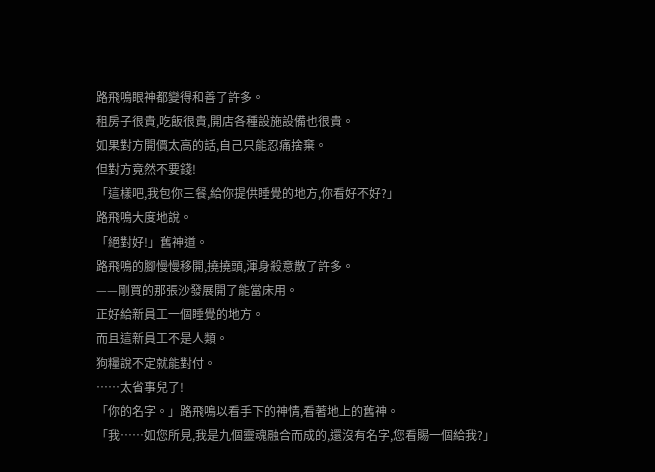路飛鳴眼神都變得和善了許多。
租房子很貴,吃飯很貴,開店各種設施設備也很貴。
如果對方開價太高的話,自己只能忍痛捨棄。
但對方竟然不要錢!
「這樣吧,我包你三餐,給你提供睡覺的地方,你看好不好?」
路飛鳴大度地說。
「絕對好!」舊神道。
路飛鳴的腳慢慢移開,撓撓頭,渾身殺意散了許多。
——剛買的那張沙發展開了能當床用。
正好給新員工一個睡覺的地方。
而且這新員工不是人類。
狗糧說不定就能對付。
……太省事兒了!
「你的名字。」路飛鳴以看手下的神情,看著地上的舊神。
「我……如您所見,我是九個靈魂融合而成的,還沒有名字,您看賜一個給我?」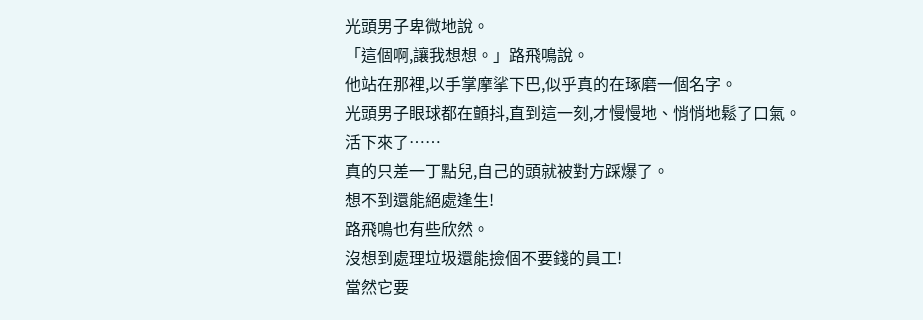光頭男子卑微地說。
「這個啊,讓我想想。」路飛鳴說。
他站在那裡,以手掌摩挲下巴,似乎真的在琢磨一個名字。
光頭男子眼球都在顫抖,直到這一刻,才慢慢地、悄悄地鬆了口氣。
活下來了……
真的只差一丁點兒,自己的頭就被對方踩爆了。
想不到還能絕處逢生!
路飛鳴也有些欣然。
沒想到處理垃圾還能撿個不要錢的員工!
當然它要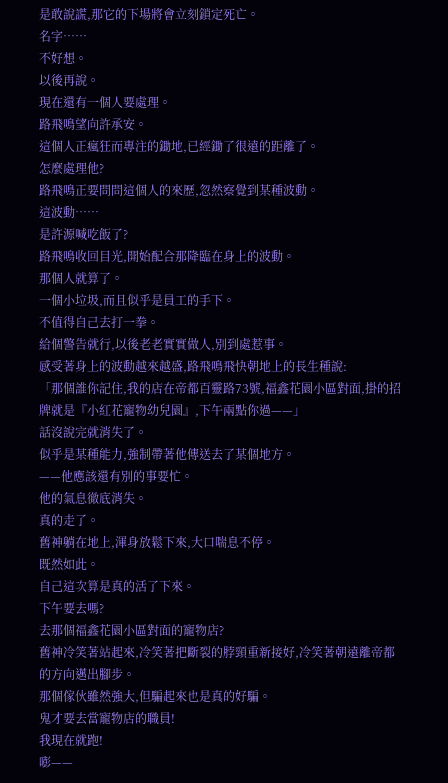是敢說謊,那它的下場將會立刻鎖定死亡。
名字……
不好想。
以後再說。
現在還有一個人要處理。
路飛鳴望向許承安。
這個人正瘋狂而專注的鋤地,已經鋤了很遠的距離了。
怎麼處理他?
路飛鳴正要問問這個人的來歷,忽然察覺到某種波動。
這波動……
是許源喊吃飯了?
路飛鳴收回目光,開始配合那降臨在身上的波動。
那個人就算了。
一個小垃圾,而且似乎是員工的手下。
不值得自己去打一拳。
給個警告就行,以後老老實實做人,別到處惹事。
感受著身上的波動越來越盛,路飛鳴飛快朝地上的長生種說:
「那個誰你記住,我的店在帝都百靈路73號,福鑫花園小區對面,掛的招牌就是『小紅花寵物幼兒園』,下午兩點你過——」
話沒說完就消失了。
似乎是某種能力,強制帶著他傳送去了某個地方。
——他應該還有別的事要忙。
他的氣息徹底消失。
真的走了。
舊神躺在地上,渾身放鬆下來,大口喘息不停。
既然如此。
自己這次算是真的活了下來。
下午要去嗎?
去那個福鑫花園小區對面的寵物店?
舊神冷笑著站起來,冷笑著把斷裂的脖頸重新接好,冷笑著朝遠離帝都的方向邁出腳步。
那個傢伙雖然強大,但騙起來也是真的好騙。
鬼才要去當寵物店的職員!
我現在就跑!
嘭——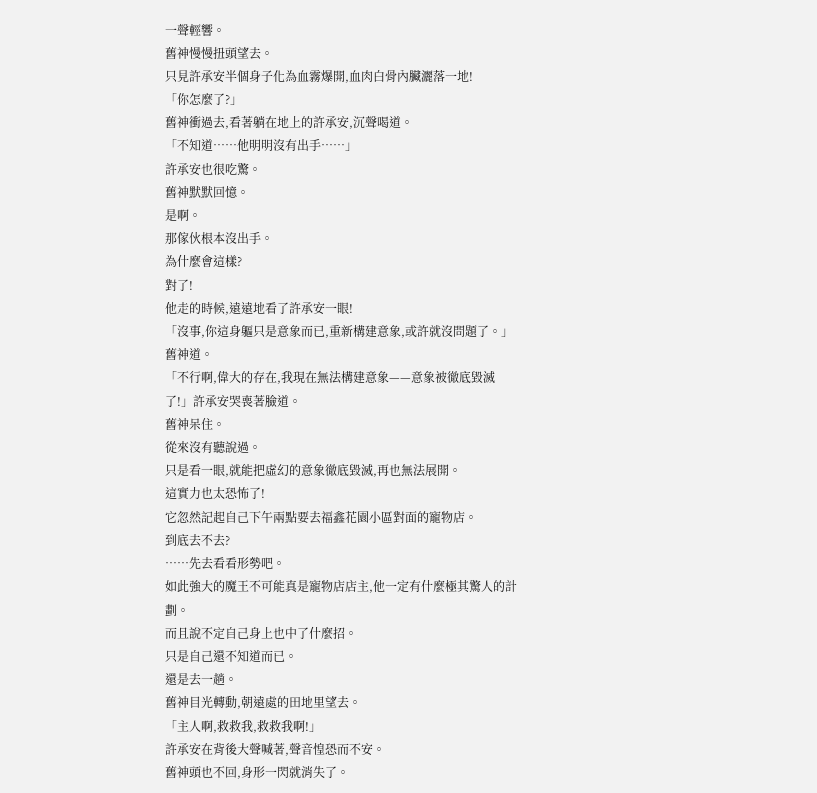一聲輕響。
舊神慢慢扭頭望去。
只見許承安半個身子化為血霧爆開,血肉白骨內臟灑落一地!
「你怎麼了?」
舊神衝過去,看著躺在地上的許承安,沉聲喝道。
「不知道……他明明沒有出手……」
許承安也很吃驚。
舊神默默回憶。
是啊。
那傢伙根本沒出手。
為什麼會這樣?
對了!
他走的時候,遠遠地看了許承安一眼!
「沒事,你這身軀只是意象而已,重新構建意象,或許就沒問題了。」
舊神道。
「不行啊,偉大的存在,我現在無法構建意象——意象被徹底毀滅了!」許承安哭喪著臉道。
舊神呆住。
從來沒有聽說過。
只是看一眼,就能把虛幻的意象徹底毀滅,再也無法展開。
這實力也太恐怖了!
它忽然記起自己下午兩點要去福鑫花園小區對面的寵物店。
到底去不去?
……先去看看形勢吧。
如此強大的魔王不可能真是寵物店店主,他一定有什麼極其驚人的計劃。
而且說不定自己身上也中了什麼招。
只是自己還不知道而已。
還是去一趟。
舊神目光轉動,朝遠處的田地里望去。
「主人啊,救救我,救救我啊!」
許承安在背後大聲喊著,聲音惶恐而不安。
舊神頭也不回,身形一閃就消失了。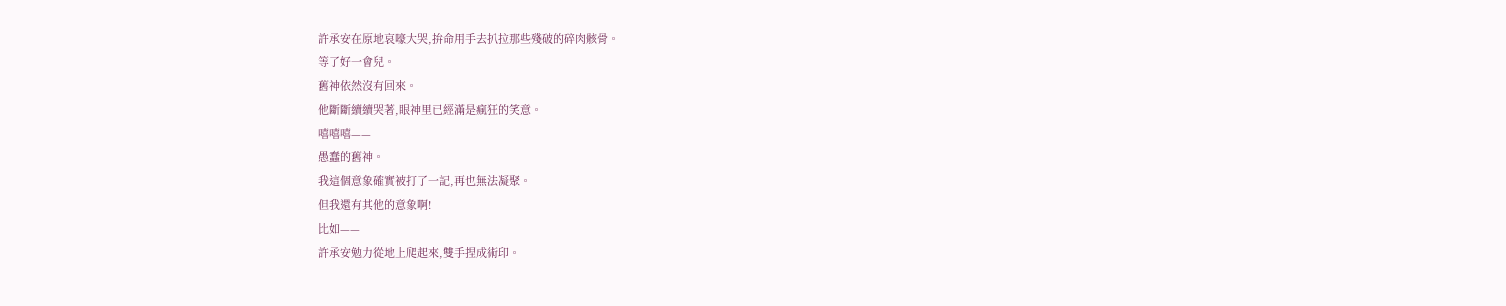許承安在原地哀嚎大哭,拚命用手去扒拉那些殘破的碎肉骸骨。
等了好一會兒。
舊神依然沒有回來。
他斷斷續續哭著,眼神里已經滿是瘋狂的笑意。
嘻嘻嘻——
愚蠢的舊神。
我這個意象確實被打了一記,再也無法凝聚。
但我還有其他的意象啊!
比如——
許承安勉力從地上爬起來,雙手捏成術印。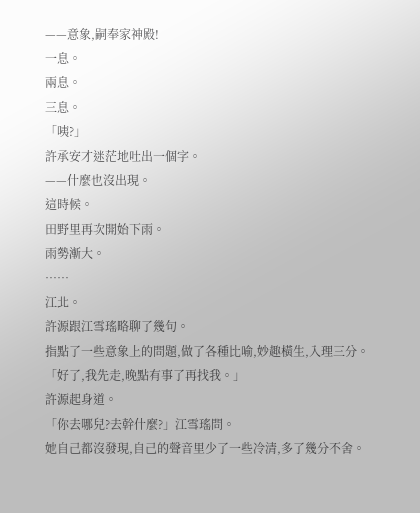——意象,嗣奉家神殿!
一息。
兩息。
三息。
「咦?」
許承安才迷茫地吐出一個字。
——什麼也沒出現。
這時候。
田野里再次開始下雨。
雨勢漸大。
……
江北。
許源跟江雪瑤略聊了幾句。
指點了一些意象上的問題,做了各種比喻,妙趣橫生,入理三分。
「好了,我先走,晚點有事了再找我。」
許源起身道。
「你去哪兒?去幹什麼?」江雪瑤問。
她自己都沒發現,自己的聲音里少了一些冷清,多了幾分不舍。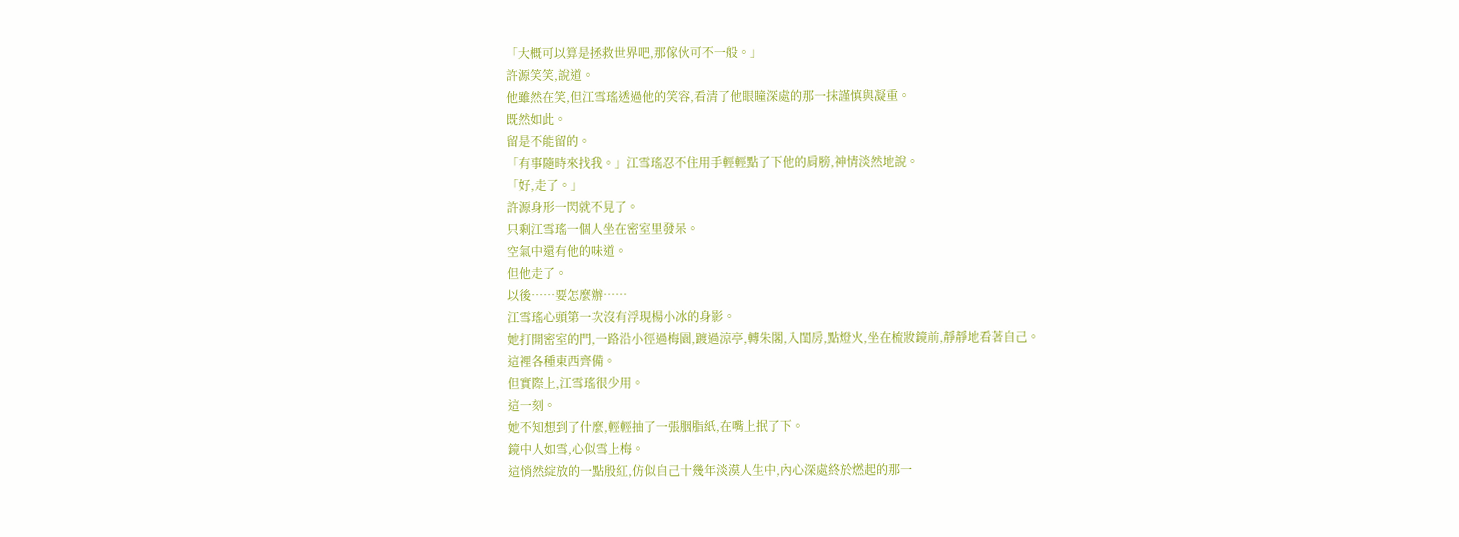「大概可以算是拯救世界吧,那傢伙可不一般。」
許源笑笑,說道。
他雖然在笑,但江雪瑤透過他的笑容,看清了他眼瞳深處的那一抹謹慎與凝重。
既然如此。
留是不能留的。
「有事隨時來找我。」江雪瑤忍不住用手輕輕點了下他的肩膀,神情淡然地說。
「好,走了。」
許源身形一閃就不見了。
只剩江雪瑤一個人坐在密室里發呆。
空氣中還有他的味道。
但他走了。
以後……要怎麼辦……
江雪瑤心頭第一次沒有浮現楊小冰的身影。
她打開密室的門,一路沿小徑過梅園,踱過涼亭,轉朱閣,入閨房,點燈火,坐在梳妝鏡前,靜靜地看著自己。
這裡各種東西齊備。
但實際上,江雪瑤很少用。
這一刻。
她不知想到了什麼,輕輕抽了一張胭脂紙,在嘴上抿了下。
鏡中人如雪,心似雪上梅。
這悄然綻放的一點殷紅,仿似自己十幾年淡漠人生中,內心深處終於燃起的那一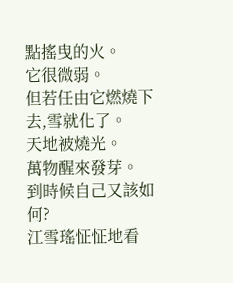點搖曳的火。
它很微弱。
但若任由它燃燒下去,雪就化了。
天地被燒光。
萬物醒來發芽。
到時候自己又該如何?
江雪瑤怔怔地看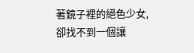著鏡子裡的絕色少女,卻找不到一個讓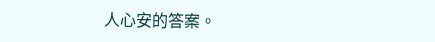人心安的答案。